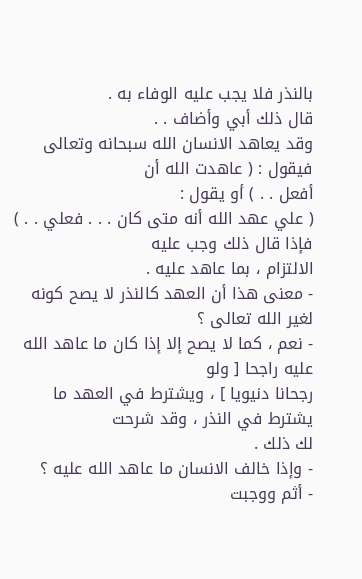بالنذر فلا يجب عليه الوفاء به .
قال ذلك أبي وأضاف . .
وقد يعاهد الانسان الله سبحانه وتعالى فيقول : ( عاهدت الله أن
أفعل . . ) أو يقول :
( علي عهد الله أنه متى كان . . . فعلي . . ) فإذا قال ذلك وجب عليه
الالتزام ، بما عاهد عليه .
- معنى هذا أن العهد كالنذر لا يصح كونه لغير الله تعالى ؟
- نعم ، كما لا يصح إلا إذا كان ما عاهد الله عليه راجحا [ ولو
رجحانا دنيويا ] ، ويشترط في العهد ما يشترط في النذر ، وقد شرحت
لك ذلك .
- وإذا خالف الانسان ما عاهد الله عليه ؟
- أثم ووجبت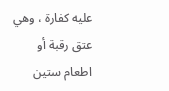عليه كفارة ، وهي عتق رقبة أو اطعام ستين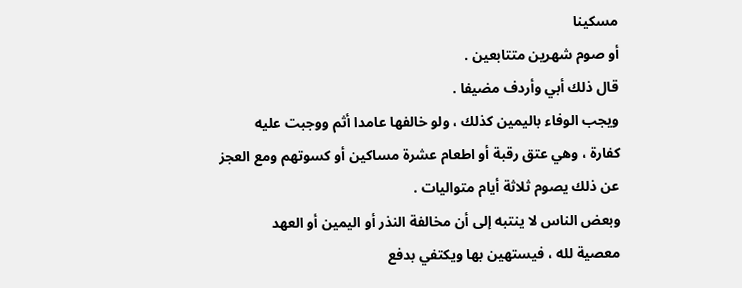مسكينا
أو صوم شهرين متتابعين .
قال ذلك أبي وأردف مضيفا .
ويجب الوفاء باليمين كذلك ، ولو خالفها عامدا أثم ووجبت عليه
كفارة ، وهي عتق رقبة أو اطعام عشرة مساكين أو كسوتهم ومع العجز
عن ذلك يصوم ثلاثة أيام متواليات .
وبعض الناس لا ينتبه إلى أن مخالفة النذر أو اليمين أو العهد
معصية لله ، فيستهين بها ويكتفي بدفع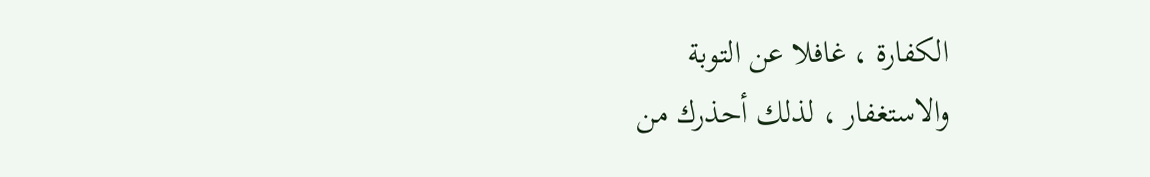الكفارة ، غافلا عن التوبة
والاستغفار ، لذلك أحذرك من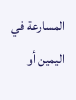المسارعة في اليمين أو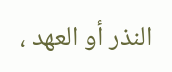النذر أو العهد ،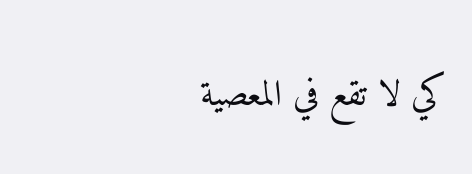كي لا تقع في المعصية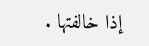إذا خالفتها .